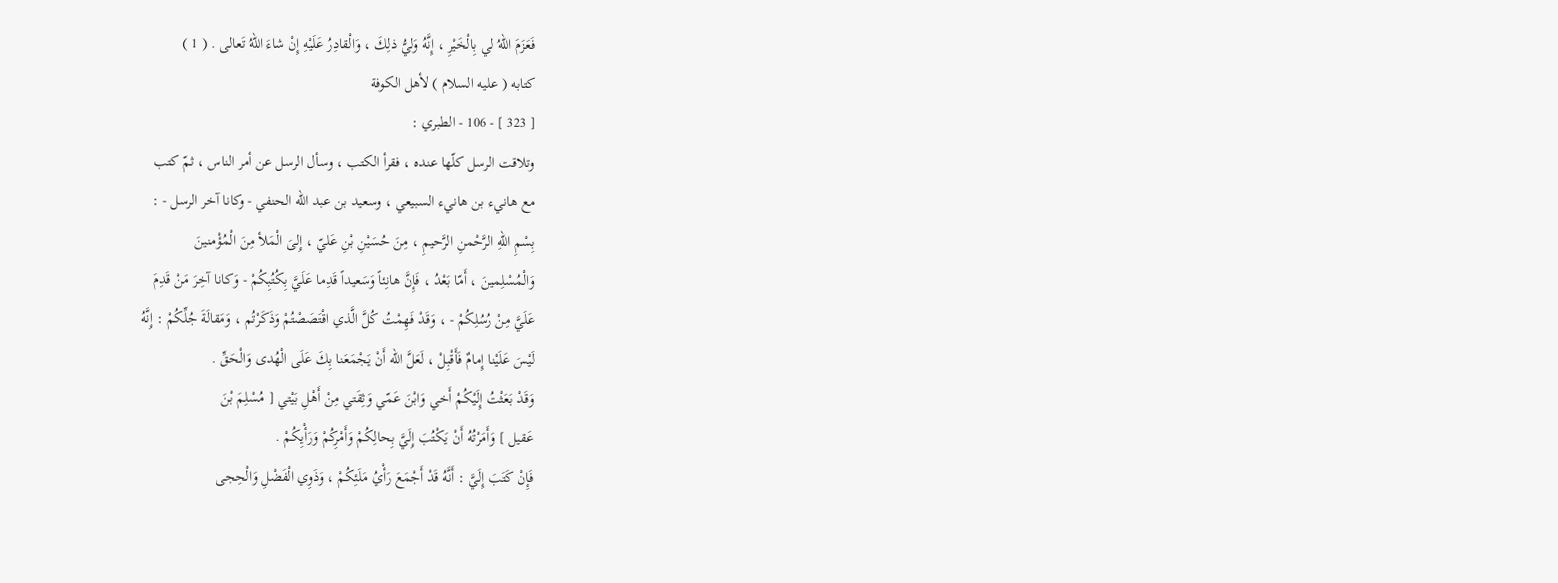فَعَزَمَ اللهُ لي بِالْخَيْرِ ، إِنَّهُ وَليُّ ذلِكَ ، وَالْقادِرُ عَلَيْهِ إِنْ شاءَ اللهُ تَعالى . ( 1 )
كتابه ( عليه السلام ) لأهل الكوفة
[ 323 ] - 106 - الطبري :
وتلاقت الرسل كلّها عنده ، فقرأ الكتب ، وسأل الرسل عن أمر الناس ، ثمّ كتب
مع هانيء بن هانيء السبيعي ، وسعيد بن عبد الله الحنفي - وكانا آخر الرسل - :
بِسْمِ اللهِ الرَّحْمنِ الرَّحيمِ ، مِنَ حُسَيْنِ بْنِ عَليّ ، إِلىَ الْمَلأ مِنَ الْمُؤْمنينَ
وَالْمُسْلِمينَ ، أَمّا بَعْدُ ، فَإِنَّ هانِئاً وَسَعيداً قَدِما عَلَيَّ بِكُتُبِكُمْ - وَكانا آخِرَ مَنْ قَدِمَ
عَلَيَّ مِنْ رُسُلِكُمْ - ، وَقَدْ فَهِمْتُ كُلَّ الَّذي اقْتَصَصْتُمْ وَذَكَرْتُم ، وَمَقالَةَ جُلِّكُمْ : إِنَّهُ
لَيْسَ عَلَيْنا إِمامٌ فَأَقْبِلْ ، لَعَلَّ الله أَنْ يَجْمَعَنا بِكَ عَلَى الْهُدى وَالْحَقِّ .
وَقَدْ بَعَثْتُ إِلَيْكُمْ أَخي وَابْنَ عَمّي وَثِقَتي مِنْ أَهْلِ بَيْتي [ مُسْلِمَ بْنَ
عَقيل ] وَأَمَرْتُهُ أَنْ يَكْتُبَ إِلَيَّ بِحالِكُمْ وَأَمْرِكُمْ وَرَأْيِكُمْ .
فَإِنْ كَتَبَ إِلَيَّ : أَنَّهُ قَدْ أَجْمَعَ رَأْيُ مَلَئِكُمْ ، وَذَوِي الْفَضْلِ وَالْحِجى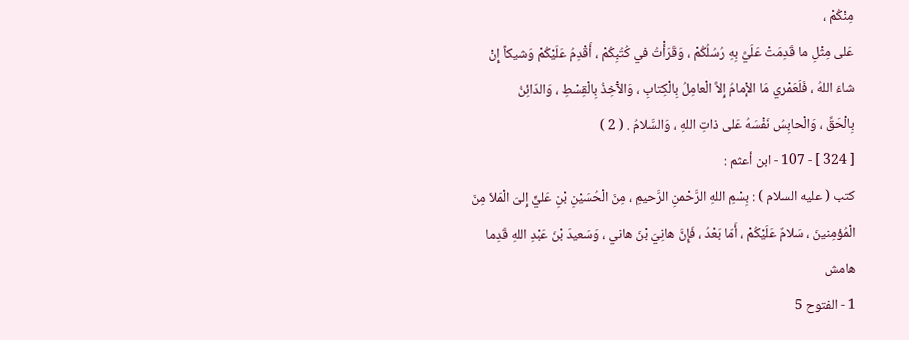مِنْكُمْ ،
عَلى مِثْلِ ما قَدِمَتْ عَلَيَّ بِهِ رُسُلُكُمْ ، وَقَرَأْتُ في كُتُبِكُمْ ، أَقْدِمُ عَلَيْكُمْ وَشيكاً إِنْ
شاءَ اللهُ ، فَلَعَمْري مَا الإْمامُ إِلاَّ الْعامِلُ بِالْكِتابِ ، وَالآْخِذُ بِالْقِسْطِ ، وَالدّائِنُ
بِالْحَقِّ ، وَالْحابِسُ نَفْسَهُ عَلى ذاتِ اللهِ ، وَالسَّلامُ . ( 2 )
[ 324 ] - 107 - ابن أعثم :
كتب ( عليه السلام ) : بِسْمِ اللهِ الرَّحْمنِ الرَّحيمِ ، مِنَ الْحُسَيْنِ بْنِ عَليٍّ إِلىَ الْمَلاَ مِنَ
الْمُؤمِنينَ ، سَلامٌ عَلَيْكُمْ ، أَمّا بَعْدُ ، فَإِنَّ هانِيَ بْنَ هاني ، وَسَعيدَ بْنَ عَبْدِ اللهِ قَدِما
هامش
1 - الفتوح 5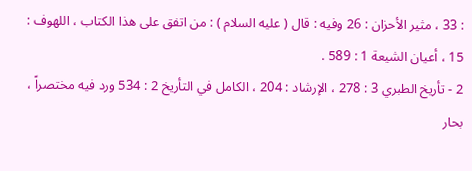: 33 ، مثير الأحزان : 26 وفيه : قال ( عليه السلام ) : من اتفق على هذا الكتاب ، اللهوف : 15 ، أعيان الشيعة 1 : 589 .
2 - تأريخ الطبري 3 : 278 ، الإرشاد : 204 ، الكامل في التأريخ 2 : 534 ورد فيه مختصراً ، بحار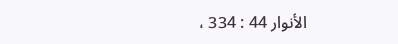الأنوار 44 : 334 ،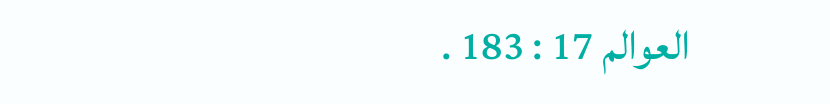العوالم 17 : 183 .